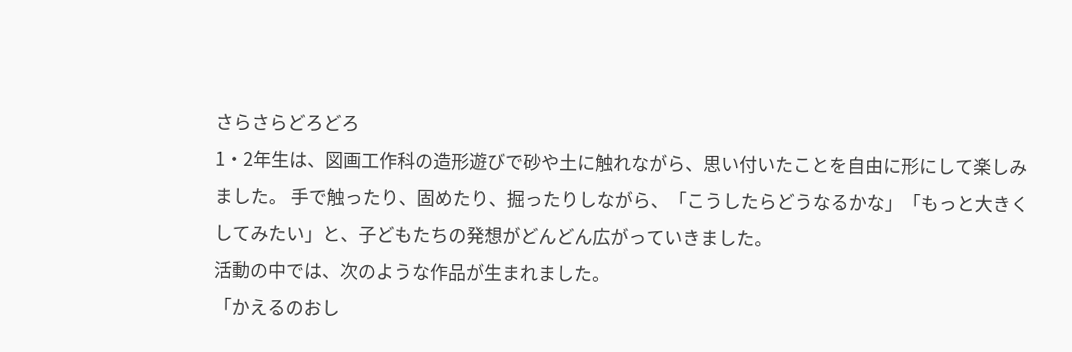さらさらどろどろ
1・2年生は、図画工作科の造形遊びで砂や土に触れながら、思い付いたことを自由に形にして楽しみました。 手で触ったり、固めたり、掘ったりしながら、「こうしたらどうなるかな」「もっと大きくしてみたい」と、子どもたちの発想がどんどん広がっていきました。
活動の中では、次のような作品が生まれました。
「かえるのおし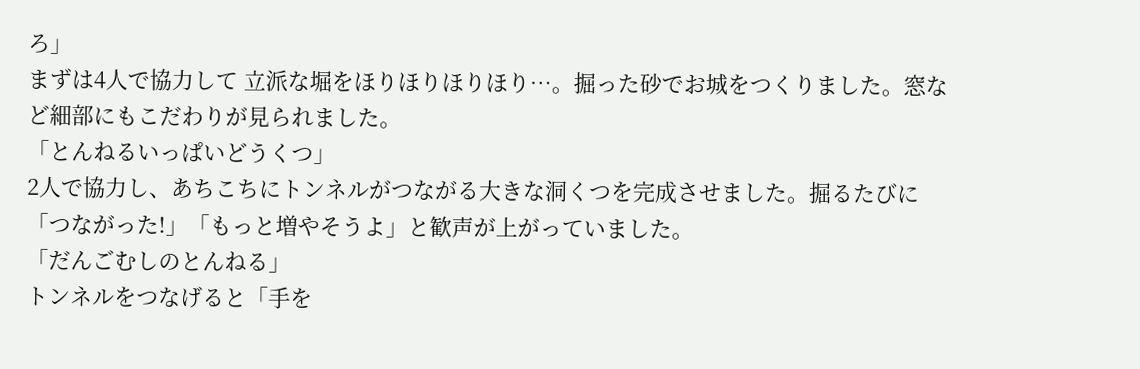ろ」
まずは4人で協力して 立派な堀をほりほりほりほり…。掘った砂でお城をつくりました。窓など細部にもこだわりが見られました。
「とんねるいっぱいどうくつ」
2人で協力し、あちこちにトンネルがつながる大きな洞くつを完成させました。掘るたびに「つながった!」「もっと増やそうよ」と歓声が上がっていました。
「だんごむしのとんねる」
トンネルをつなげると「手を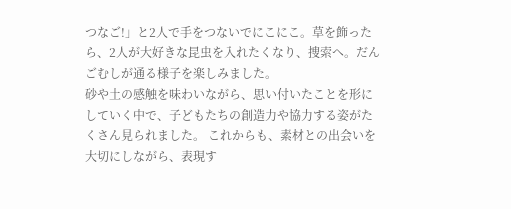つなご!」と2人で手をつないでにこにこ。草を飾ったら、2人が大好きな昆虫を入れたくなり、捜索へ。だんごむしが通る様子を楽しみました。
砂や土の感触を味わいながら、思い付いたことを形にしていく中で、子どもたちの創造力や協力する姿がたくさん見られました。 これからも、素材との出会いを大切にしながら、表現す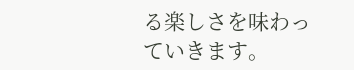る楽しさを味わっていきます。